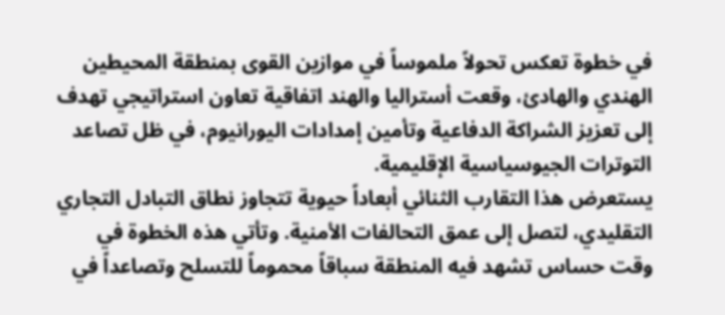في خطوة تعكس تحولاً ملموساً في موازين القوى بمنطقة المحيطين الهندي والهادئ، وقعت أستراليا والهند اتفاقية تعاون استراتيجي تهدف إلى تعزيز الشراكة الدفاعية وتأمين إمدادات اليورانيوم، في ظل تصاعد التوترات الجيوسياسية الإقليمية.
يستعرض هذا التقارب الثنائي أبعاداً حيوية تتجاوز نطاق التبادل التجاري التقليدي، لتصل إلى عمق التحالفات الأمنية. وتأتي هذه الخطوة في وقت حساس تشهد فيه المنطقة سباقاً محموماً للتسلح وتصاعداً في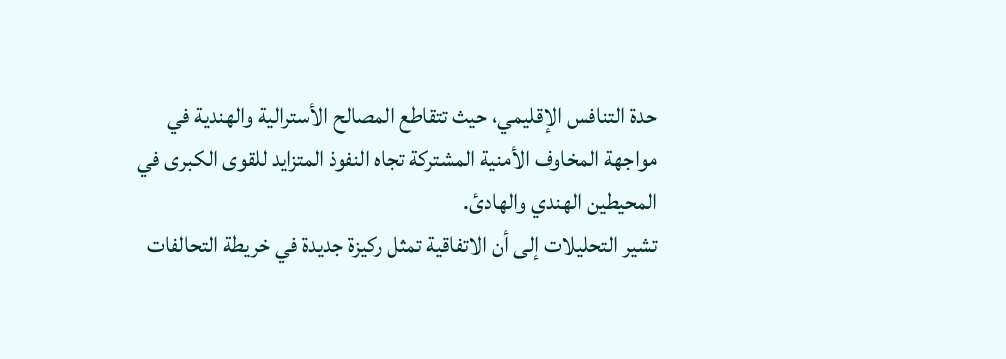حدة التنافس الإقليمي، حيث تتقاطع المصالح الأسترالية والهندية في مواجهة المخاوف الأمنية المشتركة تجاه النفوذ المتزايد للقوى الكبرى في المحيطين الهندي والهادئ.
تشير التحليلات إلى أن الاتفاقية تمثل ركيزة جديدة في خريطة التحالفات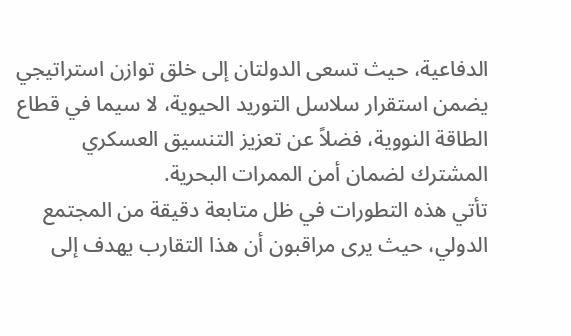الدفاعية، حيث تسعى الدولتان إلى خلق توازن استراتيجي يضمن استقرار سلاسل التوريد الحيوية، لا سيما في قطاع الطاقة النووية، فضلاً عن تعزيز التنسيق العسكري المشترك لضمان أمن الممرات البحرية.
تأتي هذه التطورات في ظل متابعة دقيقة من المجتمع الدولي، حيث يرى مراقبون أن هذا التقارب يهدف إلى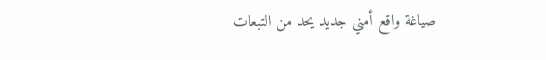صياغة واقع أمني جديد يحد من التبعات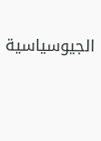الجيوسياسية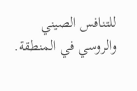للتنافس الصيني والروسي في المنطقة.